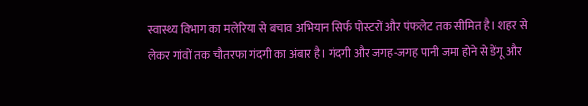स्वास्थ्य विभाग का मलेरिया से बचाव अभियान सिर्फ पोस्टरों और पंफलेट तक सीमित है। शहर से लेकर गांवों तक चौतरफा गंदगी का अंबार है। गंदगी और जगह-जगह पानी जमा होने से डेंगू और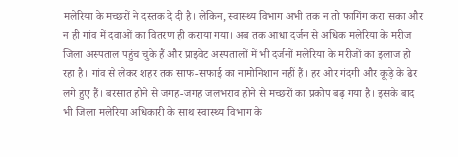मलेरिया के मच्छरों ने दस्तक दे दी है। लेकिन, स्वास्थ्य विभाग अभी तक न तो फागिंग करा सका और न ही गांव में दवाओं का वितरण ही कराया गया। अब तक आधा दर्जन से अधिक मलेरिया के मरीज जिला अस्पताल पहुंच चुके हैं और प्राइवेट अस्पतालों में भी दर्जनों मलेरिया के मरीजों का इलाज हो रहा है। गांव से लेकर शहर तक साफ-सफाई का नामोनिशान नहीं हैं। हर ओर गंदगी और कूड़े के ढेर लगे हुए हैं। बरसात होने से जगह-जगह जलभराव होने से मच्छरों का प्रकोप बढ़ गया है। इसके बाद भी जिला मलेरिया अधिकारी के साथ स्वास्थ्य विभाग के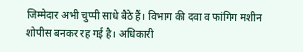जिम्मेदार अभी चुप्पी साधे बैठे हैं। विभाग की दवा व फांगिग मशीन शोपीस बनकर रह गई है। अधिकारी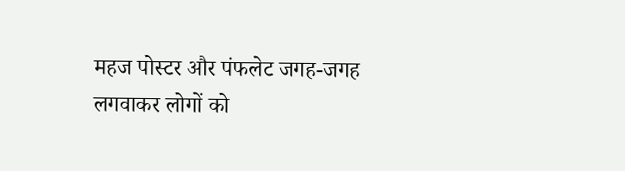महज पोस्टर और पंफलेट जगह-जगह लगवाकर लोगों को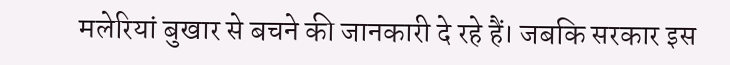मलेरियां बुखार से बचने की जानकारी दे रहे हैं। जबकि सरकार इस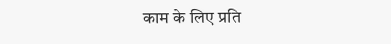काम के लिए प्रति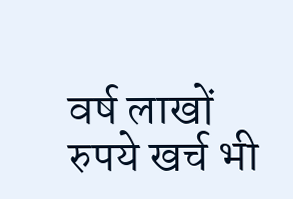वर्ष लाखों रुपये खर्च भी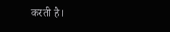करती है।